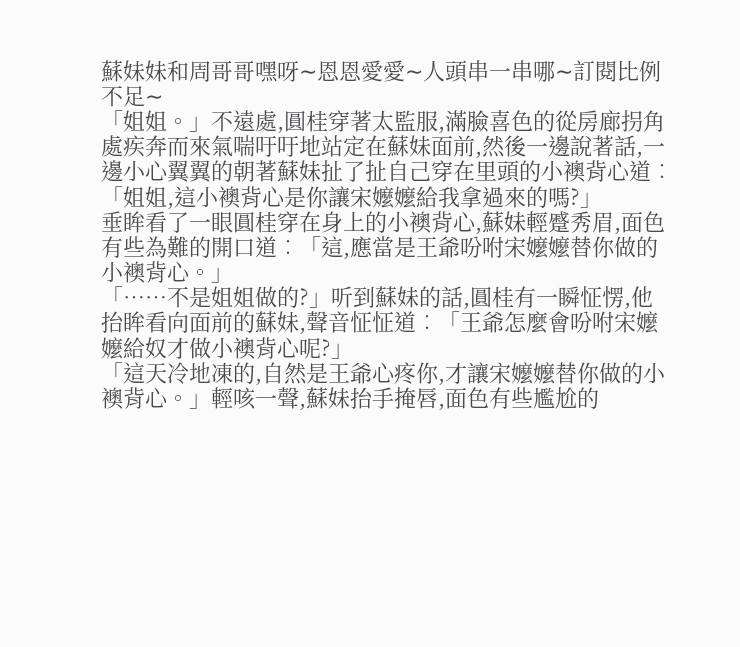蘇妹妹和周哥哥嘿呀∼恩恩愛愛∼人頭串一串哪∼訂閱比例不足∼
「姐姐。」不遠處,圓桂穿著太監服,滿臉喜色的從房廊拐角處疾奔而來氣喘吁吁地站定在蘇妹面前,然後一邊說著話,一邊小心翼翼的朝著蘇妹扯了扯自己穿在里頭的小襖背心道︰「姐姐,這小襖背心是你讓宋嬤嬤給我拿過來的嗎?」
垂眸看了一眼圓桂穿在身上的小襖背心,蘇妹輕蹙秀眉,面色有些為難的開口道︰「這,應當是王爺吩咐宋嬤嬤替你做的小襖背心。」
「……不是姐姐做的?」听到蘇妹的話,圓桂有一瞬怔愣,他抬眸看向面前的蘇妹,聲音怔怔道︰「王爺怎麼會吩咐宋嬤嬤給奴才做小襖背心呢?」
「這天冷地凍的,自然是王爺心疼你,才讓宋嬤嬤替你做的小襖背心。」輕咳一聲,蘇妹抬手掩唇,面色有些尷尬的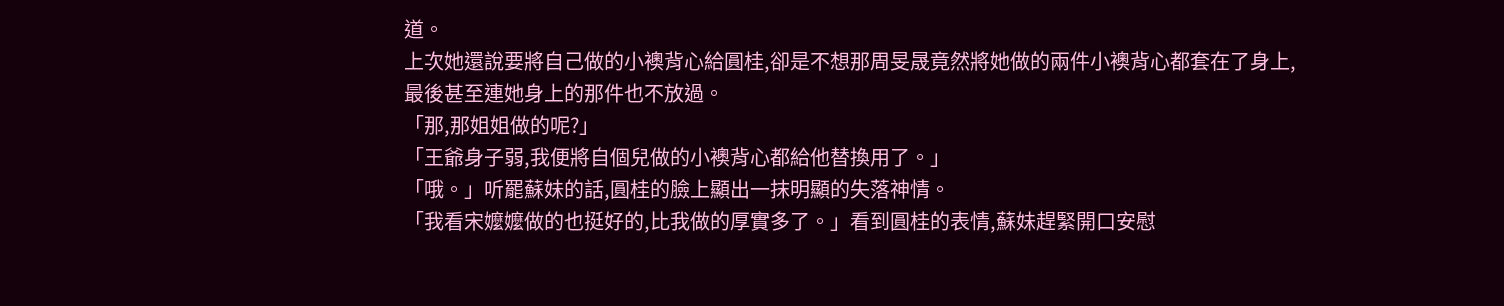道。
上次她還說要將自己做的小襖背心給圓桂,卻是不想那周旻晟竟然將她做的兩件小襖背心都套在了身上,最後甚至連她身上的那件也不放過。
「那,那姐姐做的呢?」
「王爺身子弱,我便將自個兒做的小襖背心都給他替換用了。」
「哦。」听罷蘇妹的話,圓桂的臉上顯出一抹明顯的失落神情。
「我看宋嬤嬤做的也挺好的,比我做的厚實多了。」看到圓桂的表情,蘇妹趕緊開口安慰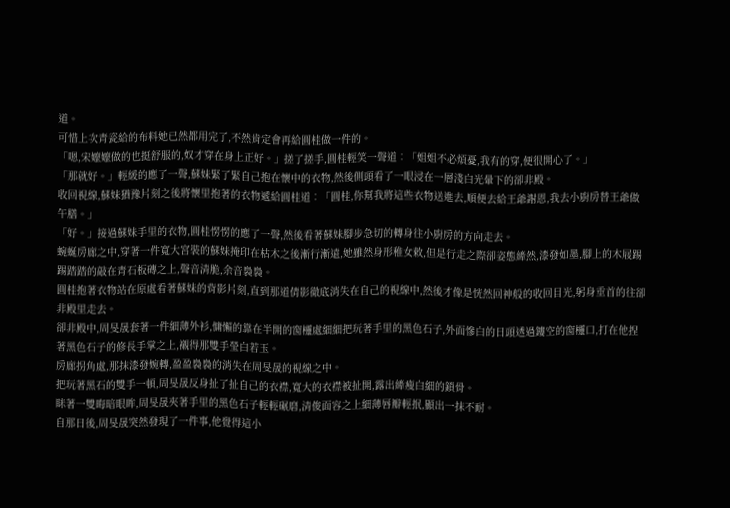道。
可惜上次青瓷給的布料她已然都用完了,不然肯定會再給圓桂做一件的。
「嗯,宋嬤嬤做的也挺舒服的,奴才穿在身上正好。」搓了搓手,圓桂輕笑一聲道︰「姐姐不必煩憂,我有的穿,便很開心了。」
「那就好。」輕緩的應了一聲,蘇妹緊了緊自己抱在懷中的衣物,然後側頭看了一眼浸在一層淺白光暈下的卻非殿。
收回視線,蘇妹猶豫片刻之後將懷里抱著的衣物遞給圓桂道︰「圓桂,你幫我將這些衣物送進去,順便去給王爺謝恩,我去小廚房替王爺做午膳。」
「好。」接過蘇妹手里的衣物,圓桂愣愣的應了一聲,然後看著蘇妹腳步急切的轉身往小廚房的方向走去。
蜿蜒房廊之中,穿著一件寬大宮裝的蘇妹掩印在枯木之後漸行漸遠,她雖然身形稚女敕,但是行走之際卻姿態縴然,漆發如墨,腳上的木屐踢踢踏踏的敲在青石板磚之上,聲音清脆,余音裊裊。
圓桂抱著衣物站在原處看著蘇妹的背影片刻,直到那道倩影徹底消失在自己的視線中,然後才像是恍然回神般的收回目光,躬身垂首的往卻非殿里走去。
卻非殿中,周旻晟套著一件細薄外衫,慵懶的靠在半開的窗欞處細細把玩著手里的黑色石子,外面慘白的日頭透過鏤空的窗欞口,打在他捏著黑色石子的修長手掌之上,襯得那雙手瑩白若玉。
房廊拐角處,那抹漆發婉轉,盈盈裊裊的消失在周旻晟的視線之中。
把玩著黑石的雙手一頓,周旻晟反身扯了扯自己的衣襟,寬大的衣襟被扯開,露出縴瘦白細的鎖骨。
眯著一雙晦暗眼眸,周旻晟夾著手里的黑色石子輕輕碾磨,清俊面容之上細薄唇瓣輕抿,顯出一抹不耐。
自那日後,周旻晟突然發現了一件事,他覺得這小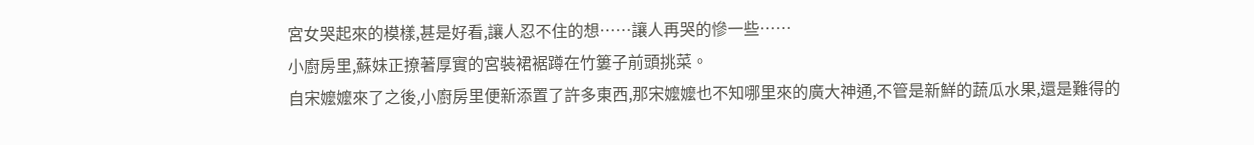宮女哭起來的模樣,甚是好看,讓人忍不住的想……讓人再哭的慘一些……
小廚房里,蘇妹正撩著厚實的宮裝裙裾蹲在竹簍子前頭挑菜。
自宋嬤嬤來了之後,小廚房里便新添置了許多東西,那宋嬤嬤也不知哪里來的廣大神通,不管是新鮮的蔬瓜水果,還是難得的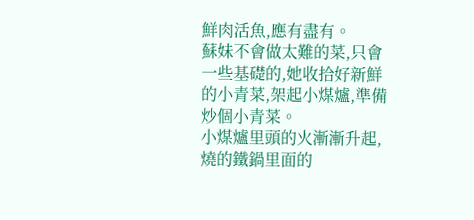鮮肉活魚,應有盡有。
蘇妹不會做太難的菜,只會一些基礎的,她收拾好新鮮的小青菜,架起小煤爐,準備炒個小青菜。
小煤爐里頭的火漸漸升起,燒的鐵鍋里面的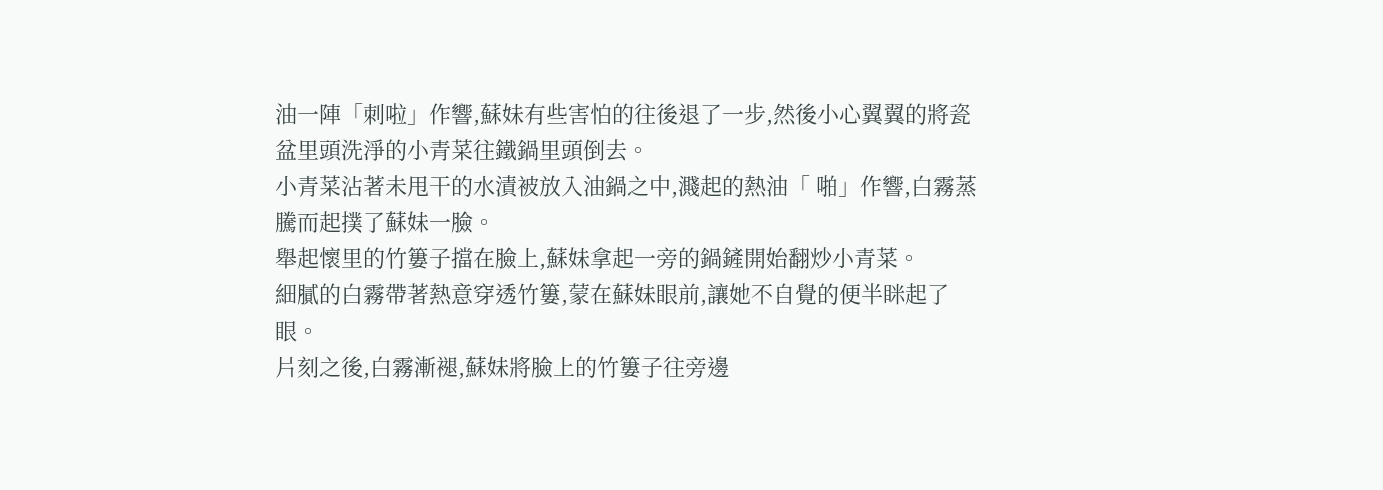油一陣「刺啦」作響,蘇妹有些害怕的往後退了一步,然後小心翼翼的將瓷盆里頭洗淨的小青菜往鐵鍋里頭倒去。
小青菜沾著未甩干的水漬被放入油鍋之中,濺起的熱油「 啪」作響,白霧蒸騰而起撲了蘇妹一臉。
舉起懷里的竹簍子擋在臉上,蘇妹拿起一旁的鍋鏟開始翻炒小青菜。
細膩的白霧帶著熱意穿透竹簍,蒙在蘇妹眼前,讓她不自覺的便半眯起了眼。
片刻之後,白霧漸褪,蘇妹將臉上的竹簍子往旁邊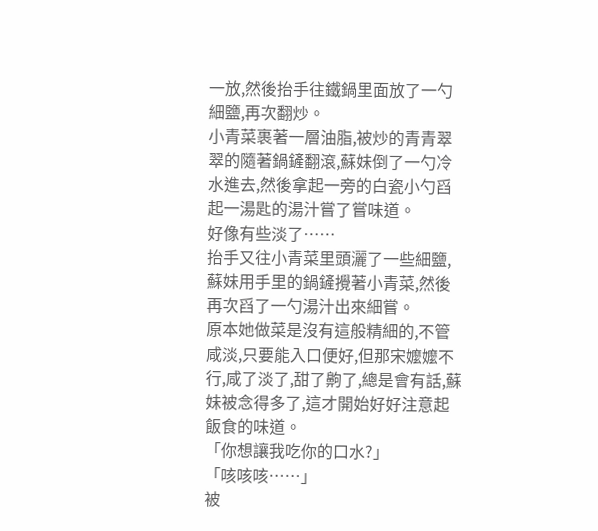一放,然後抬手往鐵鍋里面放了一勺細鹽,再次翻炒。
小青菜裹著一層油脂,被炒的青青翠翠的隨著鍋鏟翻滾,蘇妹倒了一勺冷水進去,然後拿起一旁的白瓷小勺舀起一湯匙的湯汁嘗了嘗味道。
好像有些淡了……
抬手又往小青菜里頭灑了一些細鹽,蘇妹用手里的鍋鏟攪著小青菜,然後再次舀了一勺湯汁出來細嘗。
原本她做菜是沒有這般精細的,不管咸淡,只要能入口便好,但那宋嬤嬤不行,咸了淡了,甜了齁了,總是會有話,蘇妹被念得多了,這才開始好好注意起飯食的味道。
「你想讓我吃你的口水?」
「咳咳咳……」
被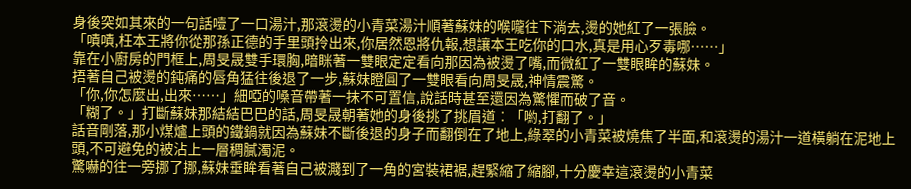身後突如其來的一句話噎了一口湯汁,那滾燙的小青菜湯汁順著蘇妹的喉嚨往下淌去,燙的她紅了一張臉。
「嘖嘖,枉本王將你從那孫正德的手里頭拎出來,你居然恩將仇報,想讓本王吃你的口水,真是用心歹毒哪……」
靠在小廚房的門框上,周旻晟雙手環胸,暗眯著一雙眼定定看向那因為被燙了嘴,而微紅了一雙眼眸的蘇妹。
捂著自己被燙的鈍痛的唇角猛往後退了一步,蘇妹瞪圓了一雙眼看向周旻晟,神情震驚。
「你,你怎麼出,出來……」細啞的嗓音帶著一抹不可置信,說話時甚至還因為驚懼而破了音。
「糊了。」打斷蘇妹那結結巴巴的話,周旻晟朝著她的身後挑了挑眉道︰「喲,打翻了。」
話音剛落,那小煤爐上頭的鐵鍋就因為蘇妹不斷後退的身子而翻倒在了地上,綠翠的小青菜被燒焦了半面,和滾燙的湯汁一道橫躺在泥地上頭,不可避免的被沾上一層稠膩濁泥。
驚嚇的往一旁挪了挪,蘇妹垂眸看著自己被濺到了一角的宮裝裙裾,趕緊縮了縮腳,十分慶幸這滾燙的小青菜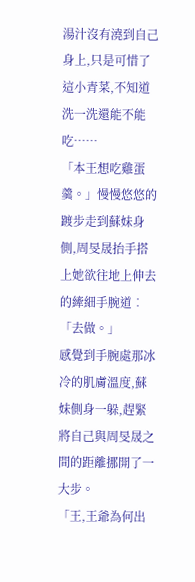湯汁沒有澆到自己身上,只是可惜了這小青菜,不知道洗一洗還能不能吃……
「本王想吃雞蛋羹。」慢慢悠悠的踱步走到蘇妹身側,周旻晟抬手搭上她欲往地上伸去的縴細手腕道︰「去做。」
感覺到手腕處那冰冷的肌膚溫度,蘇妹側身一躲,趕緊將自己與周旻晟之間的距離挪開了一大步。
「王,王爺為何出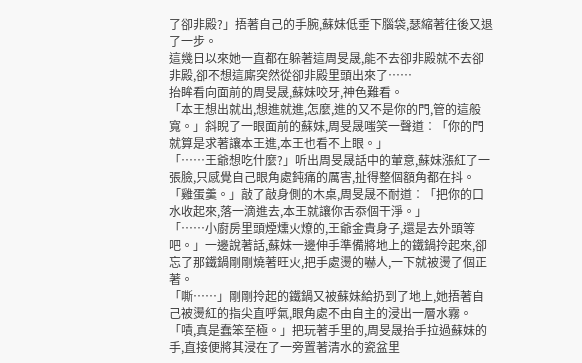了卻非殿?」捂著自己的手腕,蘇妹低垂下腦袋,瑟縮著往後又退了一步。
這幾日以來她一直都在躲著這周旻晟,能不去卻非殿就不去卻非殿,卻不想這廝突然從卻非殿里頭出來了……
抬眸看向面前的周旻晟,蘇妹咬牙,神色難看。
「本王想出就出,想進就進,怎麼,進的又不是你的門,管的這般寬。」斜睨了一眼面前的蘇妹,周旻晟嗤笑一聲道︰「你的門就算是求著讓本王進,本王也看不上眼。」
「……王爺想吃什麼?」听出周旻晟話中的葷意,蘇妹漲紅了一張臉,只感覺自己眼角處鈍痛的厲害,扯得整個額角都在抖。
「雞蛋羹。」敲了敲身側的木桌,周旻晟不耐道︰「把你的口水收起來,落一滴進去,本王就讓你舌忝個干淨。」
「……小廚房里頭煙燻火燎的,王爺金貴身子,還是去外頭等吧。」一邊說著話,蘇妹一邊伸手準備將地上的鐵鍋拎起來,卻忘了那鐵鍋剛剛燒著旺火,把手處燙的嚇人,一下就被燙了個正著。
「嘶……」剛剛拎起的鐵鍋又被蘇妹給扔到了地上,她捂著自己被燙紅的指尖直呼氣,眼角處不由自主的浸出一層水霧。
「嘖,真是蠢笨至極。」把玩著手里的,周旻晟抬手拉過蘇妹的手,直接便將其浸在了一旁置著清水的瓷盆里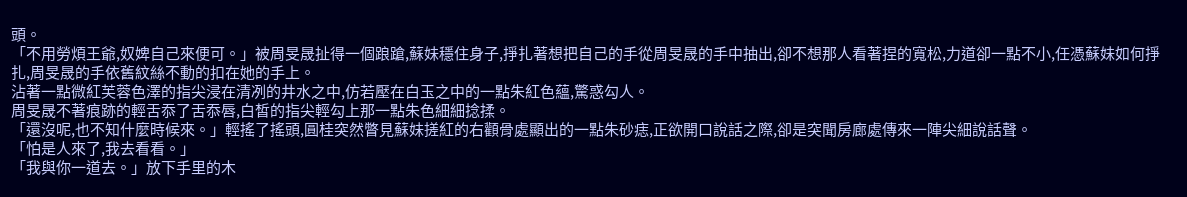頭。
「不用勞煩王爺,奴婢自己來便可。」被周旻晟扯得一個踉蹌,蘇妹穩住身子,掙扎著想把自己的手從周旻晟的手中抽出,卻不想那人看著捏的寬松,力道卻一點不小,任憑蘇妹如何掙扎,周旻晟的手依舊紋絲不動的扣在她的手上。
沾著一點微紅芙蓉色澤的指尖浸在清冽的井水之中,仿若壓在白玉之中的一點朱紅色蘊,驚惑勾人。
周旻晟不著痕跡的輕舌忝了舌忝唇,白皙的指尖輕勾上那一點朱色細細捻揉。
「還沒呢,也不知什麼時候來。」輕搖了搖頭,圓桂突然瞥見蘇妹搓紅的右顴骨處顯出的一點朱砂痣,正欲開口說話之際,卻是突聞房廊處傳來一陣尖細說話聲。
「怕是人來了,我去看看。」
「我與你一道去。」放下手里的木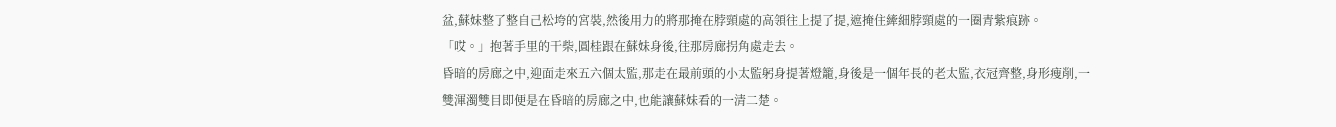盆,蘇妹整了整自己松垮的宮裝,然後用力的將那掩在脖頸處的高領往上提了提,遮掩住縴細脖頸處的一圈青紫痕跡。
「哎。」抱著手里的干柴,圓桂跟在蘇妹身後,往那房廊拐角處走去。
昏暗的房廊之中,迎面走來五六個太監,那走在最前頭的小太監躬身提著燈籠,身後是一個年長的老太監,衣冠齊整,身形瘦削,一雙渾濁雙目即便是在昏暗的房廊之中,也能讓蘇妹看的一清二楚。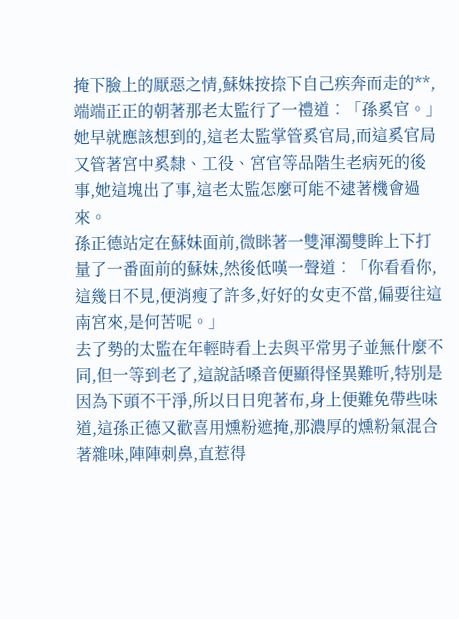掩下臉上的厭惡之情,蘇妹按捺下自己疾奔而走的**,端端正正的朝著那老太監行了一禮道︰「孫奚官。」
她早就應該想到的,這老太監掌管奚官局,而這奚官局又管著宮中奚隸、工役、宮官等品階生老病死的後事,她這塊出了事,這老太監怎麼可能不逮著機會過來。
孫正德站定在蘇妹面前,微眯著一雙渾濁雙眸上下打量了一番面前的蘇妹,然後低嘆一聲道︰「你看看你,這幾日不見,便消瘦了許多,好好的女吏不當,偏要往這南宮來,是何苦呢。」
去了勢的太監在年輕時看上去與平常男子並無什麼不同,但一等到老了,這說話嗓音便顯得怪異難听,特別是因為下頭不干淨,所以日日兜著布,身上便難免帶些味道,這孫正德又歡喜用燻粉遮掩,那濃厚的燻粉氣混合著雜味,陣陣刺鼻,直惹得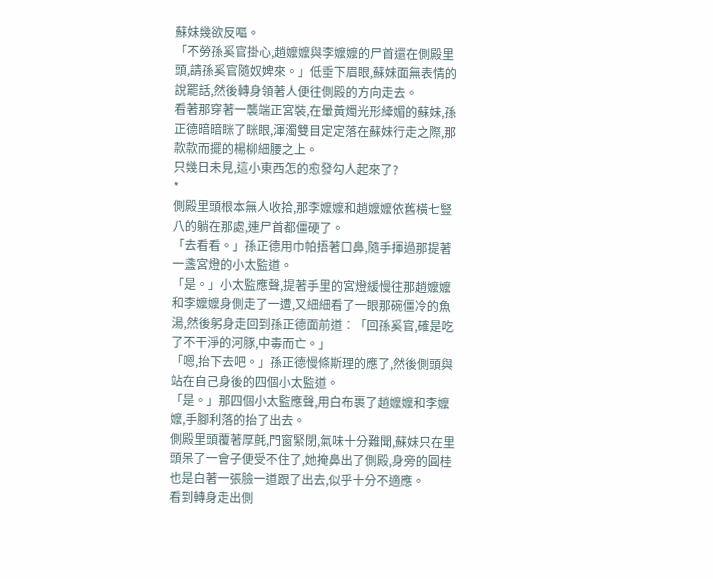蘇妹幾欲反嘔。
「不勞孫奚官掛心,趙嬤嬤與李嬤嬤的尸首還在側殿里頭,請孫奚官隨奴婢來。」低垂下眉眼,蘇妹面無表情的說罷話,然後轉身領著人便往側殿的方向走去。
看著那穿著一襲端正宮裝,在暈黃燭光形縴媚的蘇妹,孫正德暗暗眯了眯眼,渾濁雙目定定落在蘇妹行走之際,那款款而擺的楊柳細腰之上。
只幾日未見,這小東西怎的愈發勾人起來了?
*
側殿里頭根本無人收拾,那李嬤嬤和趙嬤嬤依舊橫七豎八的躺在那處,連尸首都僵硬了。
「去看看。」孫正德用巾帕捂著口鼻,隨手揮過那提著一盞宮燈的小太監道。
「是。」小太監應聲,提著手里的宮燈緩慢往那趙嬤嬤和李嬤嬤身側走了一遭,又細細看了一眼那碗僵冷的魚湯,然後躬身走回到孫正德面前道︰「回孫奚官,確是吃了不干淨的河豚,中毒而亡。」
「嗯,抬下去吧。」孫正德慢條斯理的應了,然後側頭與站在自己身後的四個小太監道。
「是。」那四個小太監應聲,用白布裹了趙嬤嬤和李嬤嬤,手腳利落的抬了出去。
側殿里頭覆著厚氈,門窗緊閉,氣味十分難聞,蘇妹只在里頭呆了一會子便受不住了,她掩鼻出了側殿,身旁的圓桂也是白著一張臉一道跟了出去,似乎十分不適應。
看到轉身走出側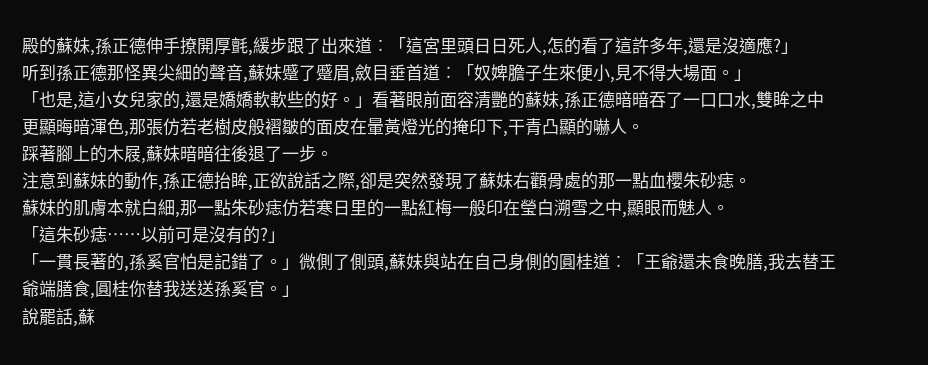殿的蘇妹,孫正德伸手撩開厚氈,緩步跟了出來道︰「這宮里頭日日死人,怎的看了這許多年,還是沒適應?」
听到孫正德那怪異尖細的聲音,蘇妹蹙了蹙眉,斂目垂首道︰「奴婢膽子生來便小,見不得大場面。」
「也是,這小女兒家的,還是嬌嬌軟軟些的好。」看著眼前面容清艷的蘇妹,孫正德暗暗吞了一口口水,雙眸之中更顯晦暗渾色,那張仿若老樹皮般褶皺的面皮在暈黃燈光的掩印下,干青凸顯的嚇人。
踩著腳上的木屐,蘇妹暗暗往後退了一步。
注意到蘇妹的動作,孫正德抬眸,正欲說話之際,卻是突然發現了蘇妹右顴骨處的那一點血櫻朱砂痣。
蘇妹的肌膚本就白細,那一點朱砂痣仿若寒日里的一點紅梅一般印在瑩白溯雪之中,顯眼而魅人。
「這朱砂痣……以前可是沒有的?」
「一貫長著的,孫奚官怕是記錯了。」微側了側頭,蘇妹與站在自己身側的圓桂道︰「王爺還未食晚膳,我去替王爺端膳食,圓桂你替我送送孫奚官。」
說罷話,蘇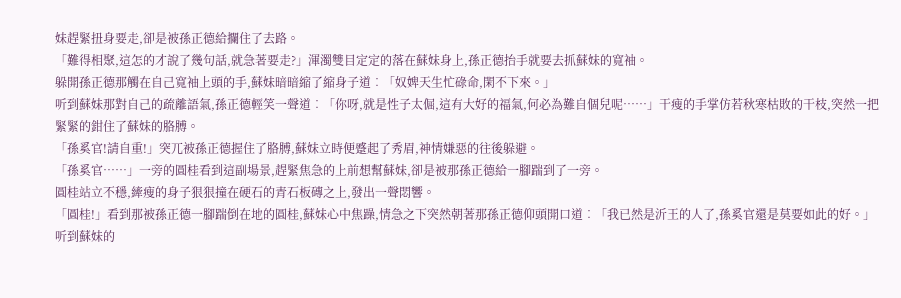妹趕緊扭身要走,卻是被孫正德給攔住了去路。
「難得相聚,這怎的才說了幾句話,就急著要走?」渾濁雙目定定的落在蘇妹身上,孫正德抬手就要去抓蘇妹的寬袖。
躲開孫正德那觸在自己寬袖上頭的手,蘇妹暗暗縮了縮身子道︰「奴婢天生忙碌命,閑不下來。」
听到蘇妹那對自己的疏離語氣,孫正德輕笑一聲道︰「你呀,就是性子太倔,這有大好的福氣,何必為難自個兒呢……」干瘦的手掌仿若秋寒枯敗的干枝,突然一把緊緊的鉗住了蘇妹的胳膊。
「孫奚官!請自重!」突兀被孫正德握住了胳膊,蘇妹立時便蹙起了秀眉,神情嫌惡的往後躲避。
「孫奚官……」一旁的圓桂看到這副場景,趕緊焦急的上前想幫蘇妹,卻是被那孫正德給一腳踹到了一旁。
圓桂站立不穩,縴瘦的身子狠狠撞在硬石的青石板磚之上,發出一聲悶響。
「圓桂!」看到那被孫正德一腳踹倒在地的圓桂,蘇妹心中焦躁,情急之下突然朝著那孫正德仰頭開口道︰「我已然是沂王的人了,孫奚官還是莫要如此的好。」
听到蘇妹的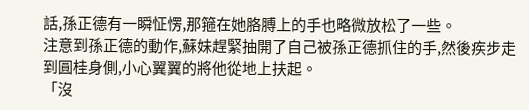話,孫正德有一瞬怔愣,那箍在她胳膊上的手也略微放松了一些。
注意到孫正德的動作,蘇妹趕緊抽開了自己被孫正德抓住的手,然後疾步走到圓桂身側,小心翼翼的將他從地上扶起。
「沒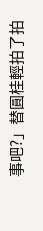事吧?」替圓桂輕拍了拍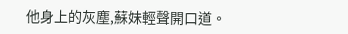他身上的灰塵,蘇妹輕聲開口道。